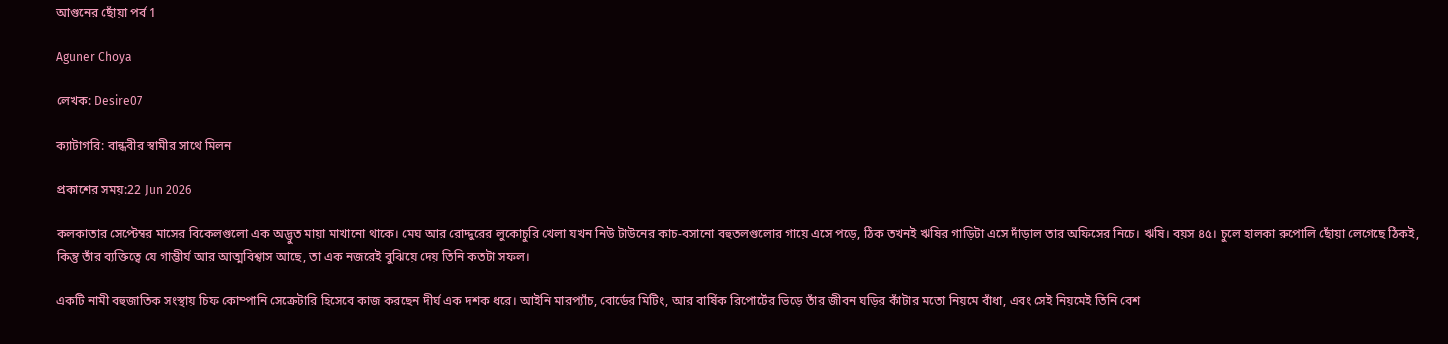আগুনের ছোঁয়া পর্ব 1

Aguner Choya

লেখক: Desire07

ক্যাটাগরি: বান্ধবীর স্বামীর সাথে মিলন

প্রকাশের সময়:22 Jun 2026

কলকাতার সেপ্টেম্বর মাসের বিকেলগুলো এক অদ্ভুত মায়া মাখানো থাকে। মেঘ আর রোদ্দুরের লুকোচুরি খেলা যখন নিউ টাউনের কাচ-বসানো বহুতলগুলোর গায়ে এসে পড়ে, ঠিক তখনই ঋষির গাড়িটা এসে দাঁড়াল তার অফিসের নিচে। ঋষি। বয়স ৪৫। চুলে হালকা রুপোলি ছোঁয়া লেগেছে ঠিকই, কিন্তু তাঁর ব্যক্তিত্বে যে গাম্ভীর্য আর আত্মবিশ্বাস আছে, তা এক নজরেই বুঝিয়ে দেয় তিনি কতটা সফল।

একটি নামী বহুজাতিক সংস্থায় চিফ কোম্পানি সেক্রেটারি হিসেবে কাজ করছেন দীর্ঘ এক দশক ধরে। আইনি মারপ্যাঁচ, বোর্ডের মিটিং, আর বার্ষিক রিপোর্টের ভিড়ে তাঁর জীবন ঘড়ির কাঁটার মতো নিয়মে বাঁধা, এবং সেই নিয়মেই তিনি বেশ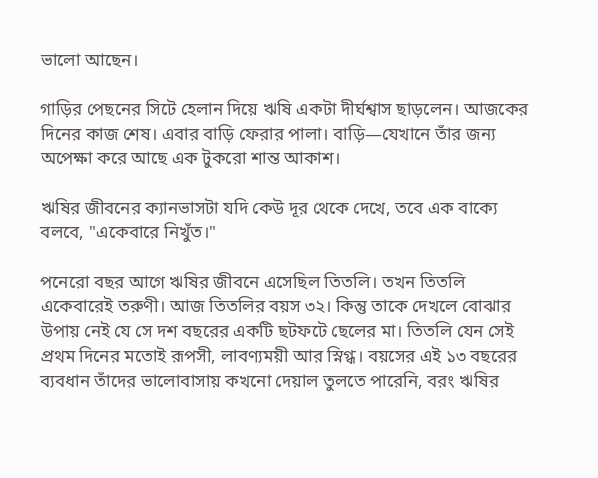ভালো আছেন।

গাড়ির পেছনের সিটে হেলান দিয়ে ঋষি একটা দীর্ঘশ্বাস ছাড়লেন। আজকের দিনের কাজ শেষ। এবার বাড়ি ফেরার পালা। বাড়ি—যেখানে তাঁর জন্য অপেক্ষা করে আছে এক টুকরো শান্ত আকাশ।

ঋষির জীবনের ক্যানভাসটা যদি কেউ দূর থেকে দেখে, তবে এক বাক্যে বলবে, "একেবারে নিখুঁত।"

পনেরো বছর আগে ঋষির জীবনে এসেছিল তিতলি। তখন তিতলি একেবারেই তরুণী। আজ তিতলির বয়স ৩২। কিন্তু তাকে দেখলে বোঝার উপায় নেই যে সে দশ বছরের একটি ছটফটে ছেলের মা। তিতলি যেন সেই প্রথম দিনের মতোই রূপসী, লাবণ্যময়ী আর স্নিগ্ধ। বয়সের এই ১৩ বছরের ব্যবধান তাঁদের ভালোবাসায় কখনো দেয়াল তুলতে পারেনি, বরং ঋষির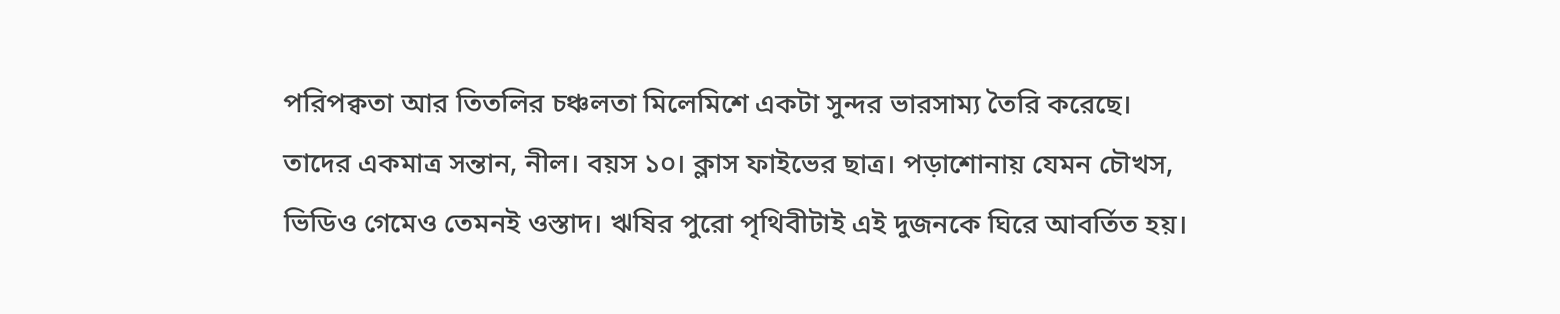পরিপক্বতা আর তিতলির চঞ্চলতা মিলেমিশে একটা সুন্দর ভারসাম্য তৈরি করেছে। তাদের একমাত্র সন্তান, নীল। বয়স ১০। ক্লাস ফাইভের ছাত্র। পড়াশোনায় যেমন চৌখস, ভিডিও গেমেও তেমনই ওস্তাদ। ঋষির পুরো পৃথিবীটাই এই দুজনকে ঘিরে আবর্তিত হয়।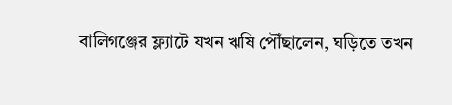বালিগঞ্জের ফ্ল্যাটে যখন ঋষি পৌঁছালেন, ঘড়িতে তখন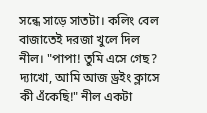সন্ধে সাড়ে সাতটা। কলিং বেল বাজাতেই দরজা খুলে দিল নীল। "পাপা! তুমি এসে গেছ? দ্যাখো, আমি আজ ড্রইং ক্লাসে কী এঁকেছি!" নীল একটা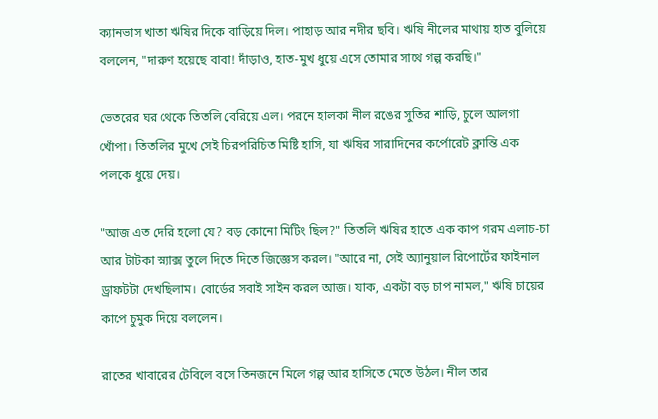ক্যানভাস খাতা ঋষির দিকে বাড়িয়ে দিল। পাহাড় আর নদীর ছবি। ঋষি নীলের মাথায় হাত বুলিয়ে বললেন, "দারুণ হয়েছে বাবা! দাঁড়াও, হাত-মুখ ধুয়ে এসে তোমার সাথে গল্প করছি।"

ভেতরের ঘর থেকে তিতলি বেরিয়ে এল। পরনে হালকা নীল রঙের সুতির শাড়ি, চুলে আলগা খোঁপা। তিতলির মুখে সেই চিরপরিচিত মিষ্টি হাসি, যা ঋষির সারাদিনের কর্পোরেট ক্লান্তি এক পলকে ধুয়ে দেয়।

"আজ এত দেরি হলো যে? বড় কোনো মিটিং ছিল?" তিতলি ঋষির হাতে এক কাপ গরম এলাচ-চা আর টাটকা স্ন্যাক্স তুলে দিতে দিতে জিজ্ঞেস করল। "আরে না, সেই অ্যানুয়াল রিপোর্টের ফাইনাল ড্রাফটটা দেখছিলাম। বোর্ডের সবাই সাইন করল আজ। যাক, একটা বড় চাপ নামল," ঋষি চায়ের কাপে চুমুক দিয়ে বললেন।

রাতের খাবারের টেবিলে বসে তিনজনে মিলে গল্প আর হাসিতে মেতে উঠল। নীল তার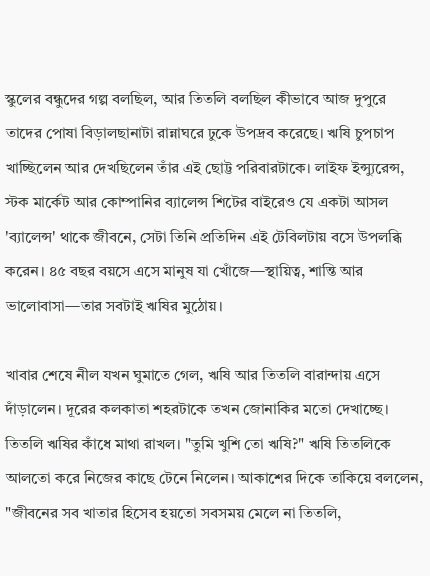স্কুলের বন্ধুদের গল্প বলছিল, আর তিতলি বলছিল কীভাবে আজ দুপুরে তাদের পোষা বিড়ালছানাটা রান্নাঘরে ঢুকে উপদ্রব করেছে। ঋষি চুপচাপ খাচ্ছিলেন আর দেখছিলেন তাঁর এই ছোট্ট পরিবারটাকে। লাইফ ইন্স্যুরেন্স, স্টক মার্কেট আর কোম্পানির ব্যালেন্স শিটের বাইরেও যে একটা আসল 'ব্যালেন্স' থাকে জীবনে, সেটা তিনি প্রতিদিন এই টেবিলটায় বসে উপলব্ধি করেন। ৪৫ বছর বয়সে এসে মানুষ যা খোঁজে—স্থায়িত্ব, শান্তি আর ভালোবাসা—তার সবটাই ঋষির মুঠোয়।

খাবার শেষে নীল যখন ঘুমাতে গেল, ঋষি আর তিতলি বারান্দায় এসে দাঁড়ালেন। দূরের কলকাতা শহরটাকে তখন জোনাকির মতো দেখাচ্ছে। তিতলি ঋষির কাঁধে মাথা রাখল। "তুমি খুশি তো ঋষি?" ঋষি তিতলিকে আলতো করে নিজের কাছে টেনে নিলেন। আকাশের দিকে তাকিয়ে বললেন, "জীবনের সব খাতার হিসেব হয়তো সবসময় মেলে না তিতলি,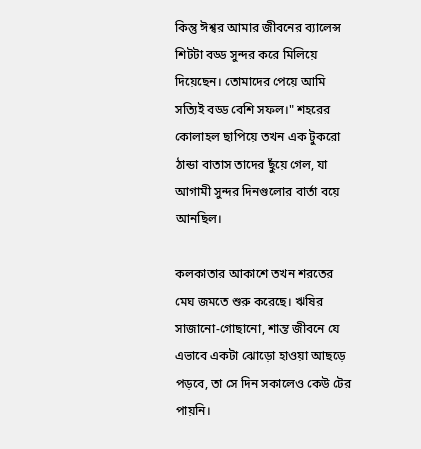কিন্তু ঈশ্বর আমার জীবনের ব্যালেন্স শিটটা বড্ড সুন্দর করে মিলিয়ে দিয়েছেন। তোমাদের পেয়ে আমি সত্যিই বড্ড বেশি সফল।" শহরের কোলাহল ছাপিয়ে তখন এক টুকরো ঠান্ডা বাতাস তাদের ছুঁয়ে গেল, যা আগামী সুন্দর দিনগুলোর বার্তা বয়ে আনছিল।

কলকাতার আকাশে তখন শরতের মেঘ জমতে শুরু করেছে। ঋষির সাজানো-গোছানো, শান্ত জীবনে যে এভাবে একটা ঝোড়ো হাওয়া আছড়ে পড়বে, তা সে দিন সকালেও কেউ টের পায়নি।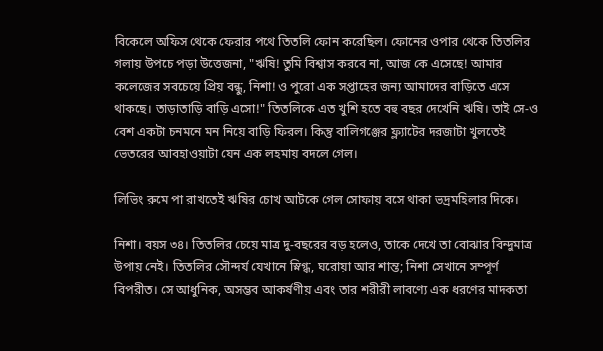বিকেলে অফিস থেকে ফেরার পথে তিতলি ফোন করেছিল। ফোনের ওপার থেকে তিতলির গলায় উপচে পড়া উত্তেজনা, "ঋষি! তুমি বিশ্বাস করবে না, আজ কে এসেছে! আমার কলেজের সবচেয়ে প্রিয় বন্ধু, নিশা! ও পুরো এক সপ্তাহের জন্য আমাদের বাড়িতে এসে থাকছে। তাড়াতাড়ি বাড়ি এসো!" তিতলিকে এত খুশি হতে বহু বছর দেখেনি ঋষি। তাই সে-ও বেশ একটা চনমনে মন নিয়ে বাড়ি ফিরল। কিন্তু বালিগঞ্জের ফ্ল্যাটের দরজাটা খুলতেই ভেতরের আবহাওয়াটা যেন এক লহমায় বদলে গেল।

লিভিং রুমে পা রাখতেই ঋষির চোখ আটকে গেল সোফায় বসে থাকা ভদ্রমহিলার দিকে।

নিশা। বয়স ৩৪। তিতলির চেয়ে মাত্র দু-বছরের বড় হলেও, তাকে দেখে তা বোঝার বিন্দুমাত্র উপায় নেই। তিতলির সৌন্দর্য যেখানে স্নিগ্ধ, ঘরোয়া আর শান্ত; নিশা সেখানে সম্পূর্ণ বিপরীত। সে আধুনিক, অসম্ভব আকর্ষণীয় এবং তার শরীরী লাবণ্যে এক ধরণের মাদকতা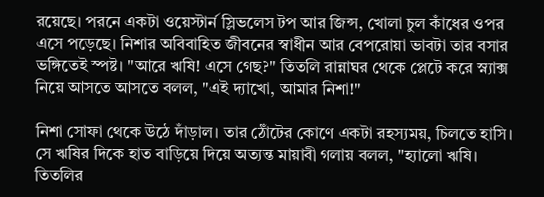রয়েছে। পরনে একটা ওয়েস্টার্ন স্লিভলেস টপ আর জিন্স, খোলা চুল কাঁধের ওপর এসে পড়েছে। নিশার অবিবাহিত জীবনের স্বাধীন আর বেপরোয়া ভাবটা তার বসার ভঙ্গিতেই স্পষ্ট। "আরে ঋষি! এসে গেছ?" তিতলি রান্নাঘর থেকে প্লেটে করে স্ন্যাক্স নিয়ে আসতে আসতে বলল, "এই দ্যাখো, আমার নিশা!"

নিশা সোফা থেকে উঠে দাঁড়াল। তার ঠোঁটের কোণে একটা রহস্যময়, চিলতে হাসি। সে ঋষির দিকে হাত বাড়িয়ে দিয়ে অত্যন্ত মায়াবী গলায় বলল, "হ্যালো ঋষি। তিতলির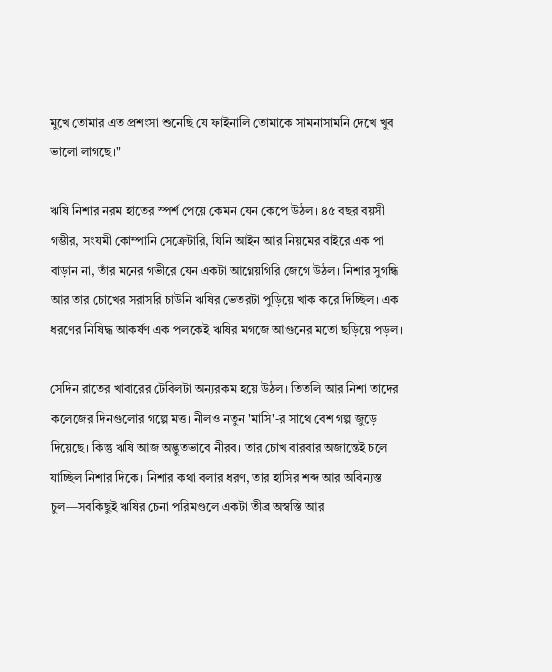মুখে তোমার এত প্রশংসা শুনেছি যে ফাইনালি তোমাকে সামনাসামনি দেখে খুব ভালো লাগছে।"

ঋষি নিশার নরম হাতের স্পর্শ পেয়ে কেমন যেন কেপে উঠল। ৪৫ বছর বয়সী গম্ভীর, সংযমী কোম্পানি সেক্রেটারি, যিনি আইন আর নিয়মের বাইরে এক পা বাড়ান না, তাঁর মনের গভীরে যেন একটা আগ্নেয়গিরি জেগে উঠল। নিশার সুগন্ধি আর তার চোখের সরাসরি চাউনি ঋষির ভেতরটা পুড়িয়ে খাক করে দিচ্ছিল। এক ধরণের নিষিদ্ধ আকর্ষণ এক পলকেই ঋষির মগজে আগুনের মতো ছড়িয়ে পড়ল।

সেদিন রাতের খাবারের টেবিলটা অন্যরকম হয়ে উঠল। তিতলি আর নিশা তাদের কলেজের দিনগুলোর গল্পে মত্ত। নীলও নতুন 'মাসি'-র সাথে বেশ গল্প জুড়ে দিয়েছে। কিন্তু ঋষি আজ অদ্ভুতভাবে নীরব। তার চোখ বারবার অজান্তেই চলে যাচ্ছিল নিশার দিকে। নিশার কথা বলার ধরণ, তার হাসির শব্দ আর অবিন্যস্ত চুল—সবকিছুই ঋষির চেনা পরিমণ্ডলে একটা তীব্র অস্বস্তি আর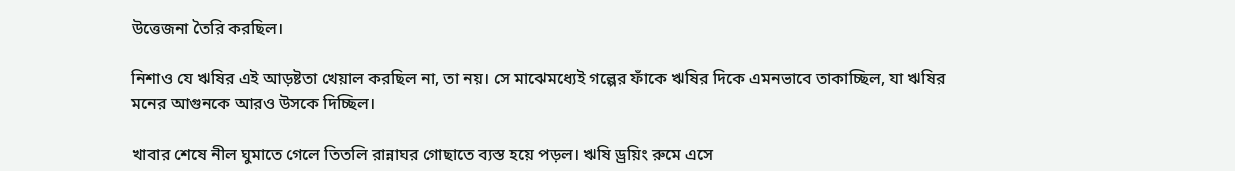উত্তেজনা তৈরি করছিল।

নিশাও যে ঋষির এই আড়ষ্টতা খেয়াল করছিল না, তা নয়। সে মাঝেমধ্যেই গল্পের ফাঁকে ঋষির দিকে এমনভাবে তাকাচ্ছিল, যা ঋষির মনের আগুনকে আরও উসকে দিচ্ছিল।

খাবার শেষে নীল ঘুমাতে গেলে তিতলি রান্নাঘর গোছাতে ব্যস্ত হয়ে পড়ল। ঋষি ড্রয়িং রুমে এসে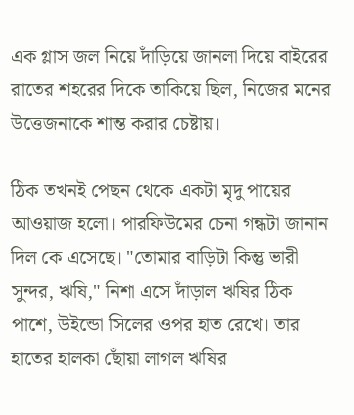এক গ্লাস জল নিয়ে দাঁড়িয়ে জানলা দিয়ে বাইরের রাতের শহরের দিকে তাকিয়ে ছিল, নিজের মনের উত্তেজনাকে শান্ত করার চেষ্টায়।

ঠিক তখনই পেছন থেকে একটা মৃদু পায়ের আওয়াজ হলো। পারফিউমের চেনা গন্ধটা জানান দিল কে এসেছে। "তোমার বাড়িটা কিন্তু ভারী সুন্দর, ঋষি," নিশা এসে দাঁড়াল ঋষির ঠিক পাশে, উইন্ডো সিলের ওপর হাত রেখে। তার হাতের হালকা ছোঁয়া লাগল ঋষির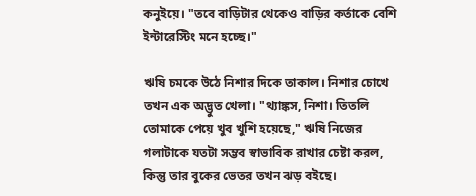কনুইয়ে। "তবে বাড়িটার থেকেও বাড়ির কর্তাকে বেশি ইন্টারেস্টিং মনে হচ্ছে।"

ঋষি চমকে উঠে নিশার দিকে তাকাল। নিশার চোখে তখন এক অদ্ভুত খেলা। "থ্যাঙ্কস, নিশা। তিতলি তোমাকে পেয়ে খুব খুশি হয়েছে," ঋষি নিজের গলাটাকে যতটা সম্ভব স্বাভাবিক রাখার চেষ্টা করল, কিন্তু তার বুকের ভেতর তখন ঝড় বইছে।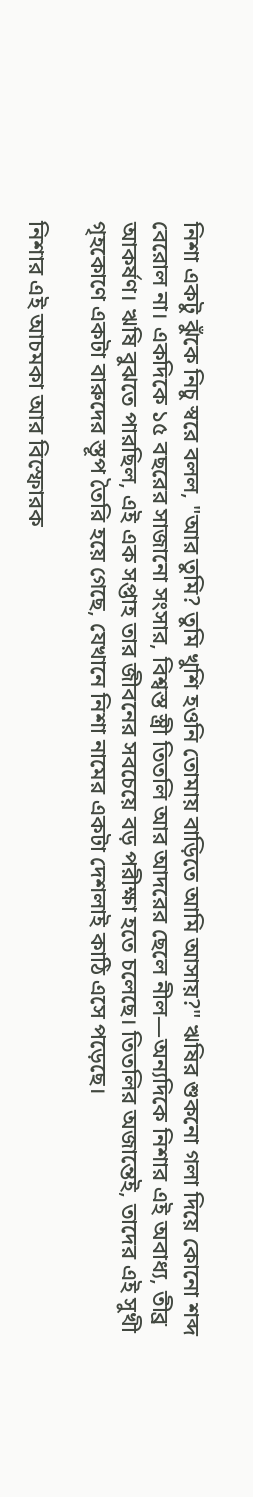নিশা একটু ঝুঁকে নিচু স্বরে বলল, "আর তুমি? তুমি খুশি হওনি তোমায় বাড়িতে আমি আসায়?" ঋষির শুকনো গলা দিয়ে কোনো শব্দ বেরোল না। একদিকে ১৫ বছরের সাজানো সংসার, বিশ্বস্ত স্ত্রী তিতলি আর আদরের ছেলে নীল—অন্যদিকে নিশার এই অবাধ্য, তীব্র আকর্ষণ। ঋষি বুঝতে পারছিল, এই এক সপ্তাহ তার জীবনের সবচেয়ে বড় পরীক্ষা হতে চলেছে। তিতলির অজান্তেই, তাদের এই সুখী গৃহকোণে একটা বারুদের স্তূপ তৈরি হয়ে গেছে, যেখানে নিশা নামের একটা দেশলাই কাঠি এসে পড়েছে।

নিশার এই আচমকা আর বিস্ফোরক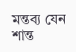মন্তব্য যেন শান্ত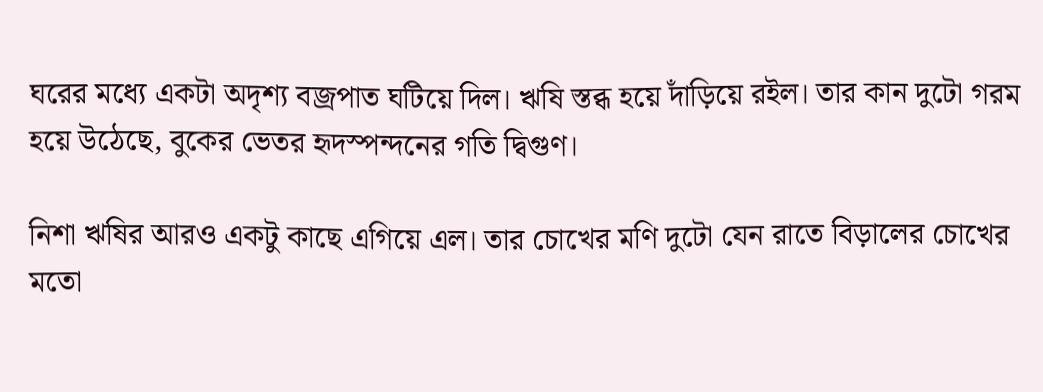ঘরের মধ্যে একটা অদৃশ্য বজ্রপাত ঘটিয়ে দিল। ঋষি স্তব্ধ হয়ে দাঁড়িয়ে রইল। তার কান দুটো গরম হয়ে উঠেছে, বুকের ভেতর হৃদস্পন্দনের গতি দ্বিগুণ।

নিশা ঋষির আরও একটু কাছে এগিয়ে এল। তার চোখের মণি দুটো যেন রাতে বিড়ালের চোখের মতো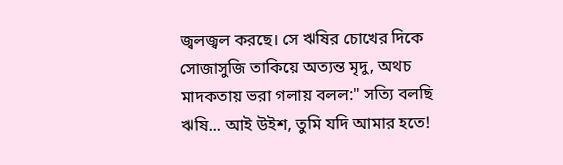জ্বলজ্বল করছে। সে ঋষির চোখের দিকে সোজাসুজি তাকিয়ে অত্যন্ত মৃদু, অথচ মাদকতায় ভরা গলায় বলল:" সত্যি বলছি ঋষি... আই উইশ, তুমি যদি আমার হতে!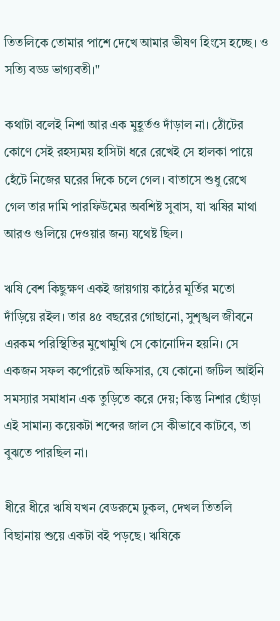তিতলিকে তোমার পাশে দেখে আমার ভীষণ হিংসে হচ্ছে। ও সত্যি বড্ড ভাগ্যবতী।"

কথাটা বলেই নিশা আর এক মুহূর্তও দাঁড়াল না। ঠোঁটের কোণে সেই রহস্যময় হাসিটা ধরে রেখেই সে হালকা পায়ে হেঁটে নিজের ঘরের দিকে চলে গেল। বাতাসে শুধু রেখে গেল তার দামি পারফিউমের অবশিষ্ট সুবাস, যা ঋষির মাথা আরও গুলিয়ে দেওয়ার জন্য যথেষ্ট ছিল।

ঋষি বেশ কিছুক্ষণ একই জায়গায় কাঠের মূর্তির মতো দাঁড়িয়ে রইল। তার ৪৫ বছরের গোছানো, সুশৃঙ্খল জীবনে এরকম পরিস্থিতির মুখোমুখি সে কোনোদিন হয়নি। সে একজন সফল কর্পোরেট অফিসার, যে কোনো জটিল আইনি সমস্যার সমাধান এক তুড়িতে করে দেয়; কিন্তু নিশার ছোঁড়া এই সামান্য কয়েকটা শব্দের জাল সে কীভাবে কাটবে, তা বুঝতে পারছিল না।

ধীরে ধীরে ঋষি যখন বেডরুমে ঢুকল, দেখল তিতলি বিছানায় শুয়ে একটা বই পড়ছে। ঋষিকে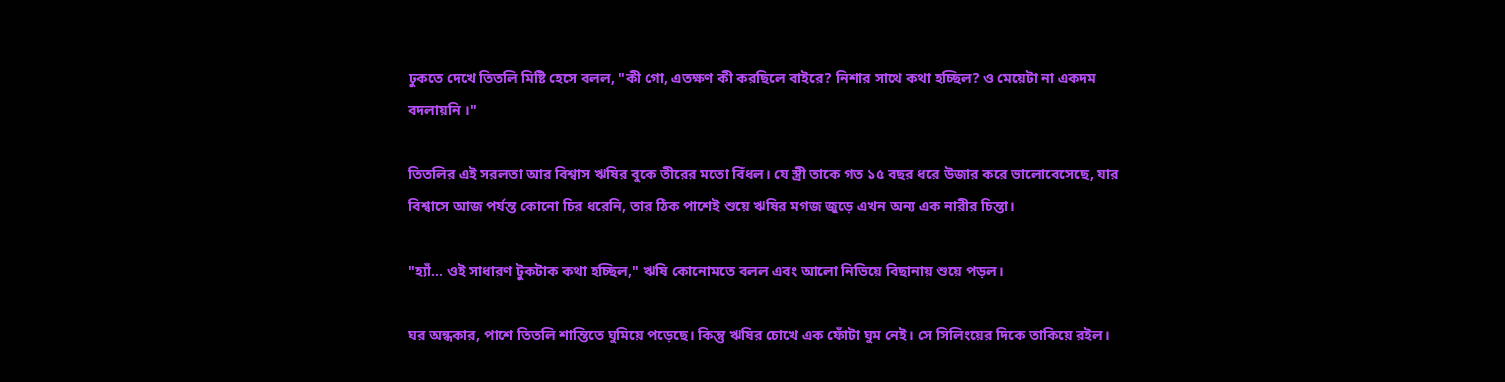ঢুকতে দেখে তিতলি মিষ্টি হেসে বলল, "কী গো, এতক্ষণ কী করছিলে বাইরে? নিশার সাথে কথা হচ্ছিল? ও মেয়েটা না একদম বদলায়নি ।"

তিতলির এই সরলতা আর বিশ্বাস ঋষির বুকে তীরের মতো বিঁধল। যে স্ত্রী তাকে গত ১৫ বছর ধরে উজার করে ভালোবেসেছে, যার বিশ্বাসে আজ পর্যন্ত কোনো চির ধরেনি, তার ঠিক পাশেই শুয়ে ঋষির মগজ জুড়ে এখন অন্য এক নারীর চিন্তা।

"হ্যাঁ... ওই সাধারণ টুকটাক কথা হচ্ছিল," ঋষি কোনোমতে বলল এবং আলো নিভিয়ে বিছানায় শুয়ে পড়ল।

ঘর অন্ধকার, পাশে তিতলি শান্তিতে ঘুমিয়ে পড়েছে। কিন্তু ঋষির চোখে এক ফোঁটা ঘুম নেই। সে সিলিংয়ের দিকে তাকিয়ে রইল।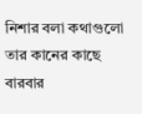নিশার বলা কথাগুলো তার কানের কাছে বারবার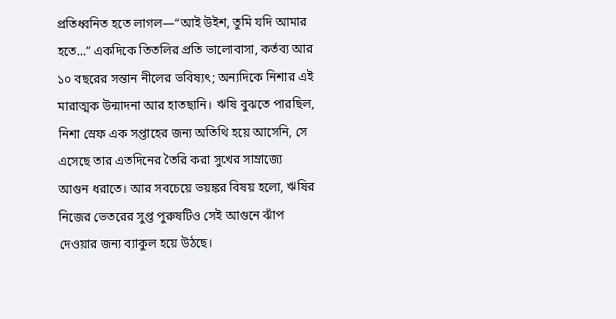প্রতিধ্বনিত হতে লাগল—“আই উইশ, তুমি যদি আমার হতে...” একদিকে তিতলির প্রতি ভালোবাসা, কর্তব্য আর ১০ বছরের সন্তান নীলের ভবিষ্যৎ; অন্যদিকে নিশার এই মারাত্মক উন্মাদনা আর হাতছানি। ঋষি বুঝতে পারছিল, নিশা স্রেফ এক সপ্তাহের জন্য অতিথি হয়ে আসেনি, সে এসেছে তার এতদিনের তৈরি করা সুখের সাম্রাজ্যে আগুন ধরাতে। আর সবচেয়ে ভয়ঙ্কর বিষয় হলো, ঋষির নিজের ভেতরের সুপ্ত পুরুষটিও সেই আগুনে ঝাঁপ দেওয়ার জন্য ব্যাকুল হয়ে উঠছে।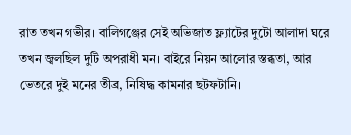রাত তখন গভীর। বালিগঞ্জের সেই অভিজাত ফ্ল্যাটের দুটো আলাদা ঘরে তখন জ্বলছিল দুটি অপরাধী মন। বাইরে নিয়ন আলোর স্তব্ধতা, আর ভেতরে দুই মনের তীব্র, নিষিদ্ধ কামনার ছটফটানি।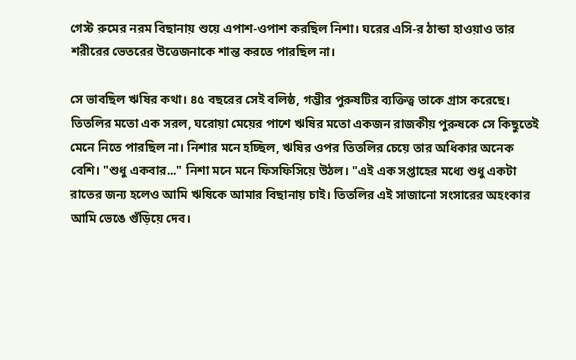গেস্ট রুমের নরম বিছানায় শুয়ে এপাশ-ওপাশ করছিল নিশা। ঘরের এসি-র ঠান্ডা হাওয়াও তার শরীরের ভেতরের উত্তেজনাকে শান্ত করতে পারছিল না।

সে ভাবছিল ঋষির কথা। ৪৫ বছরের সেই বলিষ্ঠ, গম্ভীর পুরুষটির ব্যক্তিত্ব তাকে গ্রাস করেছে। তিতলির মতো এক সরল, ঘরোয়া মেয়ের পাশে ঋষির মতো একজন রাজকীয় পুরুষকে সে কিছুতেই মেনে নিতে পারছিল না। নিশার মনে হচ্ছিল, ঋষির ওপর তিতলির চেয়ে তার অধিকার অনেক বেশি। "শুধু একবার..." নিশা মনে মনে ফিসফিসিয়ে উঠল। "এই এক সপ্তাহের মধ্যে শুধু একটা রাতের জন্য হলেও আমি ঋষিকে আমার বিছানায় চাই। তিতলির এই সাজানো সংসারের অহংকার আমি ভেঙে গুঁড়িয়ে দেব।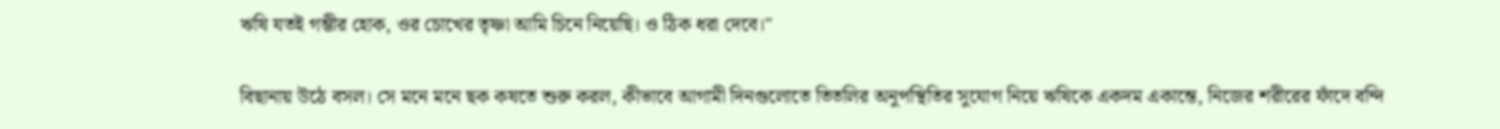ঋষি যতই গম্ভীর হোক, ওর চোখের তৃষ্ণা আমি চিনে নিয়েছি। ও ঠিক ধরা দেবে।"

বিছানায় উঠে বসল। সে মনে মনে ছক কষতে শুরু করল, কীভাবে আগামী দিনগুলোতে তিতলির অনুপস্থিতির সুযোগ নিয়ে ঋষিকে একদম একান্তে, নিজের শরীরের ফাঁদে বন্দি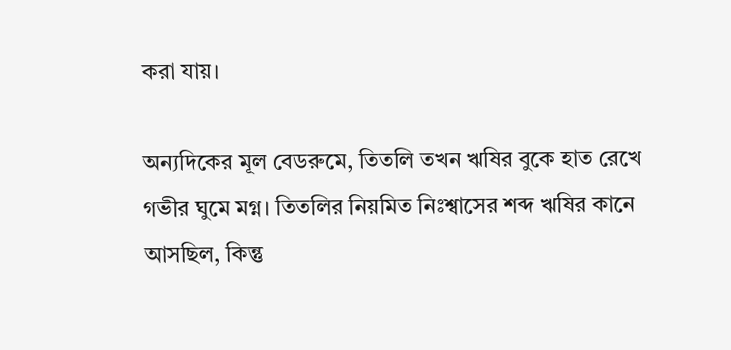করা যায়।

অন্যদিকের মূল বেডরুমে, তিতলি তখন ঋষির বুকে হাত রেখে গভীর ঘুমে মগ্ন। তিতলির নিয়মিত নিঃশ্বাসের শব্দ ঋষির কানে আসছিল, কিন্তু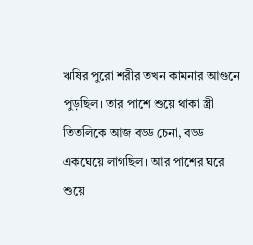ঋষির পুরো শরীর তখন কামনার আগুনে পুড়ছিল। তার পাশে শুয়ে থাকা স্ত্রী তিতলিকে আজ বড্ড চেনা, বড্ড একঘেয়ে লাগছিল। আর পাশের ঘরে শুয়ে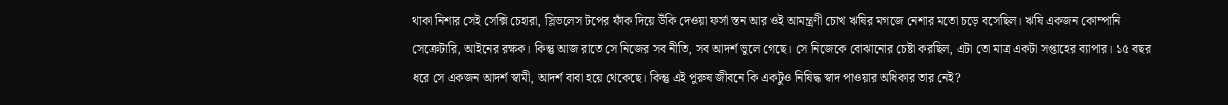থাকা নিশার সেই সেক্সি চেহারা, স্লিভলেস টপের ফাঁক দিয়ে উঁকি দেওয়া ফর্সা স্তন আর ওই আমন্ত্রণী চোখ ঋষির মগজে নেশার মতো চড়ে বসেছিল। ঋষি একজন কোম্পানি সেক্রেটারি, আইনের রক্ষক। কিন্তু আজ রাতে সে নিজের সব নীতি, সব আদর্শ ভুলে গেছে। সে নিজেকে বোঝানোর চেষ্টা করছিল, এটা তো মাত্র একটা সপ্তাহের ব্যাপার। ১৫ বছর ধরে সে একজন আদর্শ স্বামী, আদর্শ বাবা হয়ে থেকেছে। কিন্তু এই পুরুষ জীবনে কি একটুও নিষিদ্ধ স্বাদ পাওয়ার অধিকার তার নেই?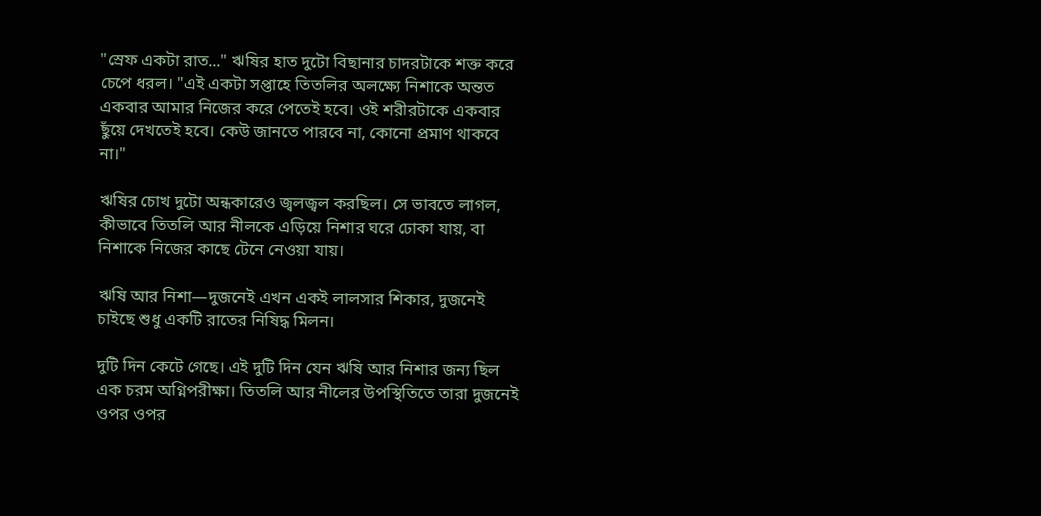"স্রেফ একটা রাত..." ঋষির হাত দুটো বিছানার চাদরটাকে শক্ত করে চেপে ধরল। "এই একটা সপ্তাহে তিতলির অলক্ষ্যে নিশাকে অন্তত একবার আমার নিজের করে পেতেই হবে। ওই শরীরটাকে একবার ছুঁয়ে দেখতেই হবে। কেউ জানতে পারবে না, কোনো প্রমাণ থাকবে না।"

ঋষির চোখ দুটো অন্ধকারেও জ্বলজ্বল করছিল। সে ভাবতে লাগল, কীভাবে তিতলি আর নীলকে এড়িয়ে নিশার ঘরে ঢোকা যায়, বা নিশাকে নিজের কাছে টেনে নেওয়া যায়।

ঋষি আর নিশা—দুজনেই এখন একই লালসার শিকার, দুজনেই চাইছে শুধু একটি রাতের নিষিদ্ধ মিলন।

দুটি দিন কেটে গেছে। এই দুটি দিন যেন ঋষি আর নিশার জন্য ছিল এক চরম অগ্নিপরীক্ষা। তিতলি আর নীলের উপস্থিতিতে তারা দুজনেই ওপর ওপর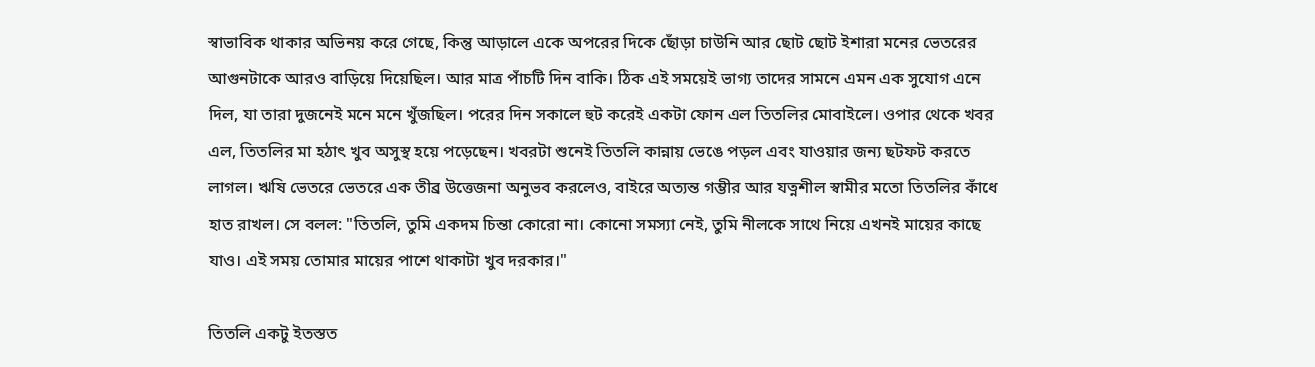স্বাভাবিক থাকার অভিনয় করে গেছে, কিন্তু আড়ালে একে অপরের দিকে ছোঁড়া চাউনি আর ছোট ছোট ইশারা মনের ভেতরের আগুনটাকে আরও বাড়িয়ে দিয়েছিল। আর মাত্র পাঁচটি দিন বাকি। ঠিক এই সময়েই ভাগ্য তাদের সামনে এমন এক সুযোগ এনে দিল, যা তারা দুজনেই মনে মনে খুঁজছিল। পরের দিন সকালে হুট করেই একটা ফোন এল তিতলির মোবাইলে। ওপার থেকে খবর এল, তিতলির মা হঠাৎ খুব অসুস্থ হয়ে পড়েছেন। খবরটা শুনেই তিতলি কান্নায় ভেঙে পড়ল এবং যাওয়ার জন্য ছটফট করতে লাগল। ঋষি ভেতরে ভেতরে এক তীব্র উত্তেজনা অনুভব করলেও, বাইরে অত্যন্ত গম্ভীর আর যত্নশীল স্বামীর মতো তিতলির কাঁধে হাত রাখল। সে বলল: "তিতলি, তুমি একদম চিন্তা কোরো না। কোনো সমস্যা নেই, তুমি নীলকে সাথে নিয়ে এখনই মায়ের কাছে যাও। এই সময় তোমার মায়ের পাশে থাকাটা খুব দরকার।"

তিতলি একটু ইতস্তত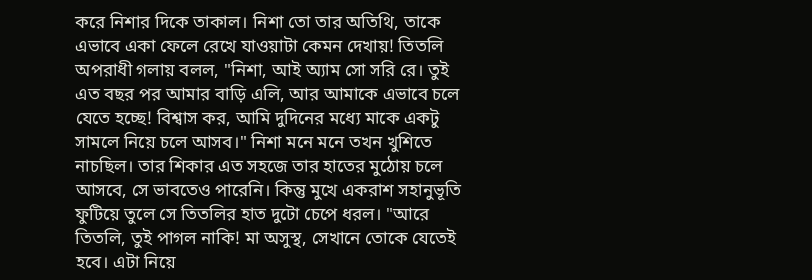করে নিশার দিকে তাকাল। নিশা তো তার অতিথি, তাকে এভাবে একা ফেলে রেখে যাওয়াটা কেমন দেখায়! তিতলি অপরাধী গলায় বলল, "নিশা, আই অ্যাম সো সরি রে। তুই এত বছর পর আমার বাড়ি এলি, আর আমাকে এভাবে চলে যেতে হচ্ছে! বিশ্বাস কর, আমি দুদিনের মধ্যে মাকে একটু সামলে নিয়ে চলে আসব।" নিশা মনে মনে তখন খুশিতে নাচছিল। তার শিকার এত সহজে তার হাতের মুঠোয় চলে আসবে, সে ভাবতেও পারেনি। কিন্তু মুখে একরাশ সহানুভূতি ফুটিয়ে তুলে সে তিতলির হাত দুটো চেপে ধরল। "আরে তিতলি, তুই পাগল নাকি! মা অসুস্থ, সেখানে তোকে যেতেই হবে। এটা নিয়ে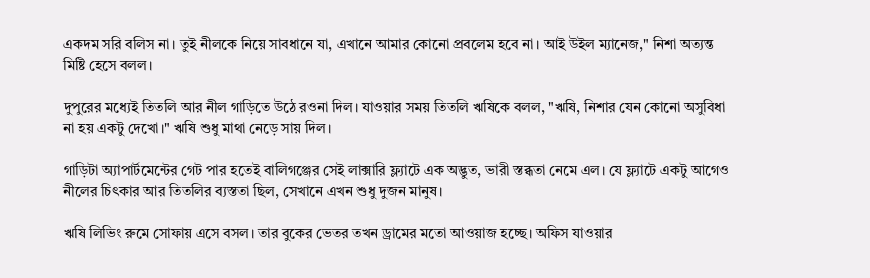একদম সরি বলিস না। তুই নীলকে নিয়ে সাবধানে যা, এখানে আমার কোনো প্রবলেম হবে না। আই উইল ম্যানেজ," নিশা অত্যন্ত মিষ্টি হেসে বলল।

দুপুরের মধ্যেই তিতলি আর নীল গাড়িতে উঠে রওনা দিল। যাওয়ার সময় তিতলি ঋষিকে বলল, "ঋষি, নিশার যেন কোনো অসুবিধা না হয় একটু দেখো।" ঋষি শুধু মাথা নেড়ে সায় দিল।

গাড়িটা অ্যাপার্টমেন্টের গেট পার হতেই বালিগঞ্জের সেই লাক্সারি ফ্ল্যাটে এক অদ্ভুত, ভারী স্তব্ধতা নেমে এল। যে ফ্ল্যাটে একটু আগেও নীলের চিৎকার আর তিতলির ব্যস্ততা ছিল, সেখানে এখন শুধু দুজন মানুষ।

ঋষি লিভিং রুমে সোফায় এসে বসল। তার বুকের ভেতর তখন ড্রামের মতো আওয়াজ হচ্ছে। অফিস যাওয়ার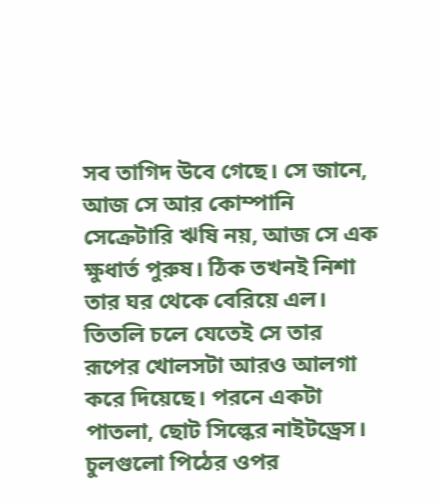সব তাগিদ উবে গেছে। সে জানে, আজ সে আর কোম্পানি সেক্রেটারি ঋষি নয়, আজ সে এক ক্ষুধার্ত পুরুষ। ঠিক তখনই নিশা তার ঘর থেকে বেরিয়ে এল। তিতলি চলে যেতেই সে তার রূপের খোলসটা আরও আলগা করে দিয়েছে। পরনে একটা পাতলা, ছোট সিল্কের নাইটড্রেস। চুলগুলো পিঠের ওপর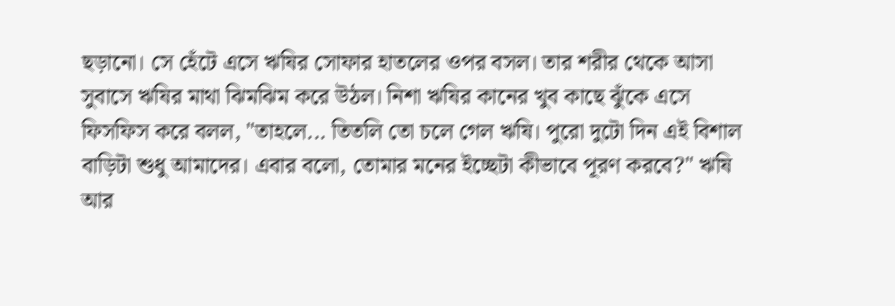ছড়ানো। সে হেঁটে এসে ঋষির সোফার হাতলের ওপর বসল। তার শরীর থেকে আসা সুবাসে ঋষির মাথা ঝিমঝিম করে উঠল। নিশা ঋষির কানের খুব কাছে ঝুঁকে এসে ফিসফিস করে বলল, "তাহলে... তিতলি তো চলে গেল ঋষি। পুরো দুটো দিন এই বিশাল বাড়িটা শুধু আমাদের। এবার বলো, তোমার মনের ইচ্ছেটা কীভাবে পূরণ করবে?" ঋষি আর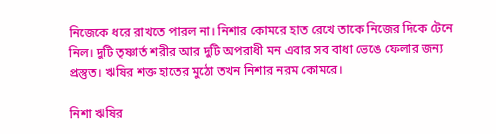নিজেকে ধরে রাখতে পারল না। নিশার কোমরে হাত রেখে তাকে নিজের দিকে টেনে নিল। দুটি তৃষ্ণার্ত শরীর আর দুটি অপরাধী মন এবার সব বাধা ভেঙে ফেলার জন্য প্রস্তুত। ঋষির শক্ত হাতের মুঠো তখন নিশার নরম কোমরে।

নিশা ঋষির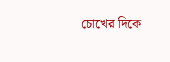চোখের দিকে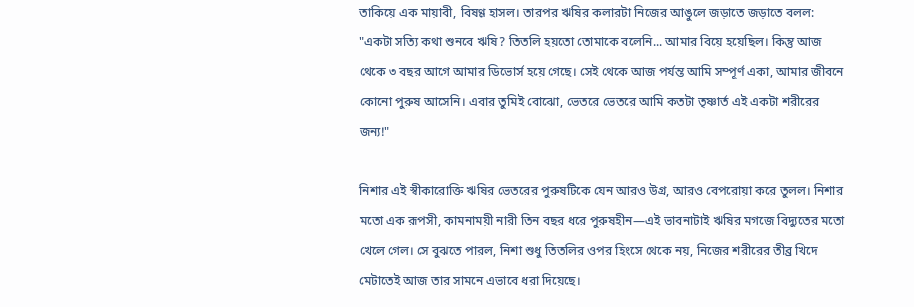তাকিয়ে এক মায়াবী, বিষণ্ণ হাসল। তারপর ঋষির কলারটা নিজের আঙুলে জড়াতে জড়াতে বলল: "একটা সত্যি কথা শুনবে ঋষি? তিতলি হয়তো তোমাকে বলেনি... আমার বিয়ে হয়েছিল। কিন্তু আজ থেকে ৩ বছর আগে আমার ডিভোর্স হয়ে গেছে। সেই থেকে আজ পর্যন্ত আমি সম্পূর্ণ একা, আমার জীবনে কোনো পুরুষ আসেনি। এবার তুমিই বোঝো, ভেতরে ভেতরে আমি কতটা তৃষ্ণার্ত এই একটা শরীরের জন্য!"

নিশার এই স্বীকারোক্তি ঋষির ভেতরের পুরুষটিকে যেন আরও উগ্র, আরও বেপরোয়া করে তুলল। নিশার মতো এক রূপসী, কামনাময়ী নারী তিন বছর ধরে পুরুষহীন—এই ভাবনাটাই ঋষির মগজে বিদ্যুতের মতো খেলে গেল। সে বুঝতে পারল, নিশা শুধু তিতলির ওপর হিংসে থেকে নয়, নিজের শরীরের তীব্র খিদে মেটাতেই আজ তার সামনে এভাবে ধরা দিয়েছে।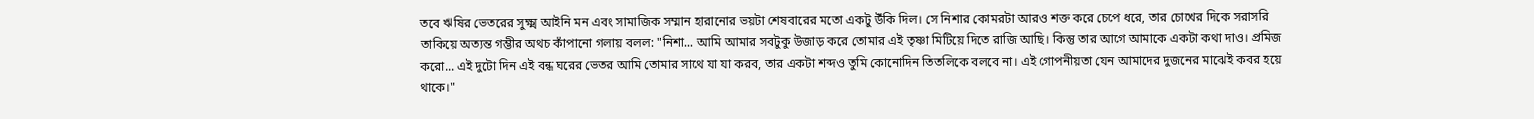তবে ঋষির ভেতরের সুক্ষ্ম আইনি মন এবং সামাজিক সম্মান হারানোর ভয়টা শেষবারের মতো একটু উঁকি দিল। সে নিশার কোমরটা আরও শক্ত করে চেপে ধরে, তার চোখের দিকে সরাসরি তাকিয়ে অত্যন্ত গম্ভীর অথচ কাঁপানো গলায় বলল: "নিশা... আমি আমার সবটুকু উজাড় করে তোমার এই তৃষ্ণা মিটিয়ে দিতে রাজি আছি। কিন্তু তার আগে আমাকে একটা কথা দাও। প্রমিজ করো... এই দুটো দিন এই বন্ধ ঘরের ভেতর আমি তোমার সাথে যা যা করব, তার একটা শব্দও তুমি কোনোদিন তিতলিকে বলবে না। এই গোপনীয়তা যেন আমাদের দুজনের মাঝেই কবর হয়ে থাকে।"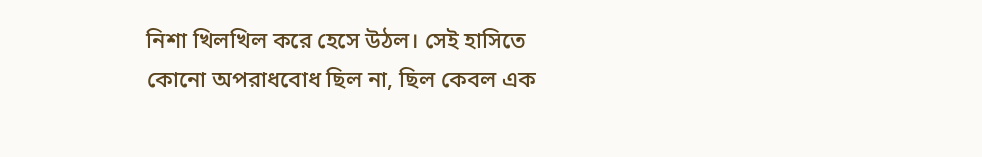নিশা খিলখিল করে হেসে উঠল। সেই হাসিতে কোনো অপরাধবোধ ছিল না, ছিল কেবল এক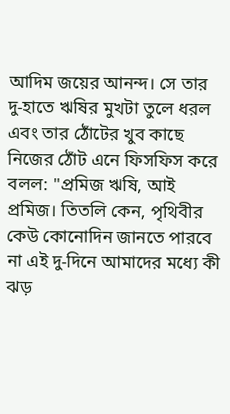আদিম জয়ের আনন্দ। সে তার দু-হাতে ঋষির মুখটা তুলে ধরল এবং তার ঠোঁটের খুব কাছে নিজের ঠোঁট এনে ফিসফিস করে বলল: "প্রমিজ ঋষি, আই প্রমিজ। তিতলি কেন, পৃথিবীর কেউ কোনোদিন জানতে পারবে না এই দু-দিনে আমাদের মধ্যে কী ঝড়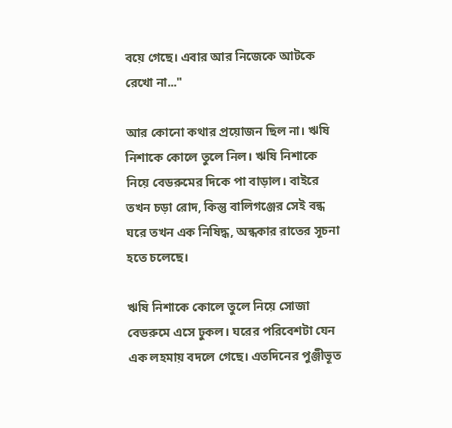বয়ে গেছে। এবার আর নিজেকে আটকে রেখো না..."

আর কোনো কথার প্রয়োজন ছিল না। ঋষি নিশাকে কোলে তুলে নিল। ঋষি নিশাকে নিয়ে বেডরুমের দিকে পা বাড়াল। বাইরে তখন চড়া রোদ, কিন্তু বালিগঞ্জের সেই বন্ধ ঘরে তখন এক নিষিদ্ধ, অন্ধকার রাতের সূচনা হতে চলেছে।

ঋষি নিশাকে কোলে তুলে নিয়ে সোজা বেডরুমে এসে ঢুকল। ঘরের পরিবেশটা যেন এক লহমায় বদলে গেছে। এতদিনের পুঞ্জীভূত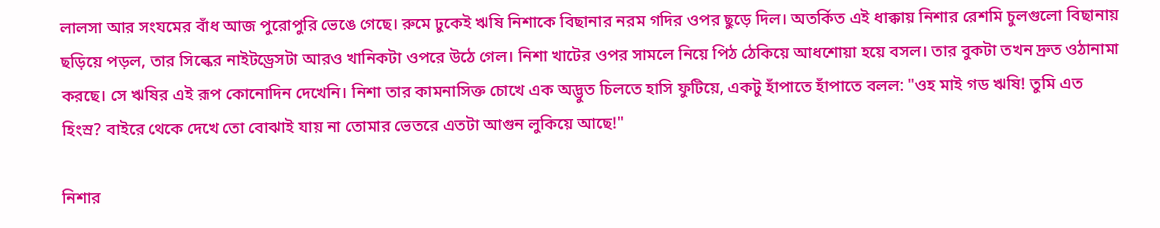লালসা আর সংযমের বাঁধ আজ পুরোপুরি ভেঙে গেছে। রুমে ঢুকেই ঋষি নিশাকে বিছানার নরম গদির ওপর ছুড়ে দিল। অতর্কিত এই ধাক্কায় নিশার রেশমি চুলগুলো বিছানায় ছড়িয়ে পড়ল, তার সিল্কের নাইটড্রেসটা আরও খানিকটা ওপরে উঠে গেল। নিশা খাটের ওপর সামলে নিয়ে পিঠ ঠেকিয়ে আধশোয়া হয়ে বসল। তার বুকটা তখন দ্রুত ওঠানামা করছে। সে ঋষির এই রূপ কোনোদিন দেখেনি। নিশা তার কামনাসিক্ত চোখে এক অদ্ভুত চিলতে হাসি ফুটিয়ে, একটু হাঁপাতে হাঁপাতে বলল: "ওহ মাই গড ঋষি! তুমি এত হিংস্র? বাইরে থেকে দেখে তো বোঝাই যায় না তোমার ভেতরে এতটা আগুন লুকিয়ে আছে!"

নিশার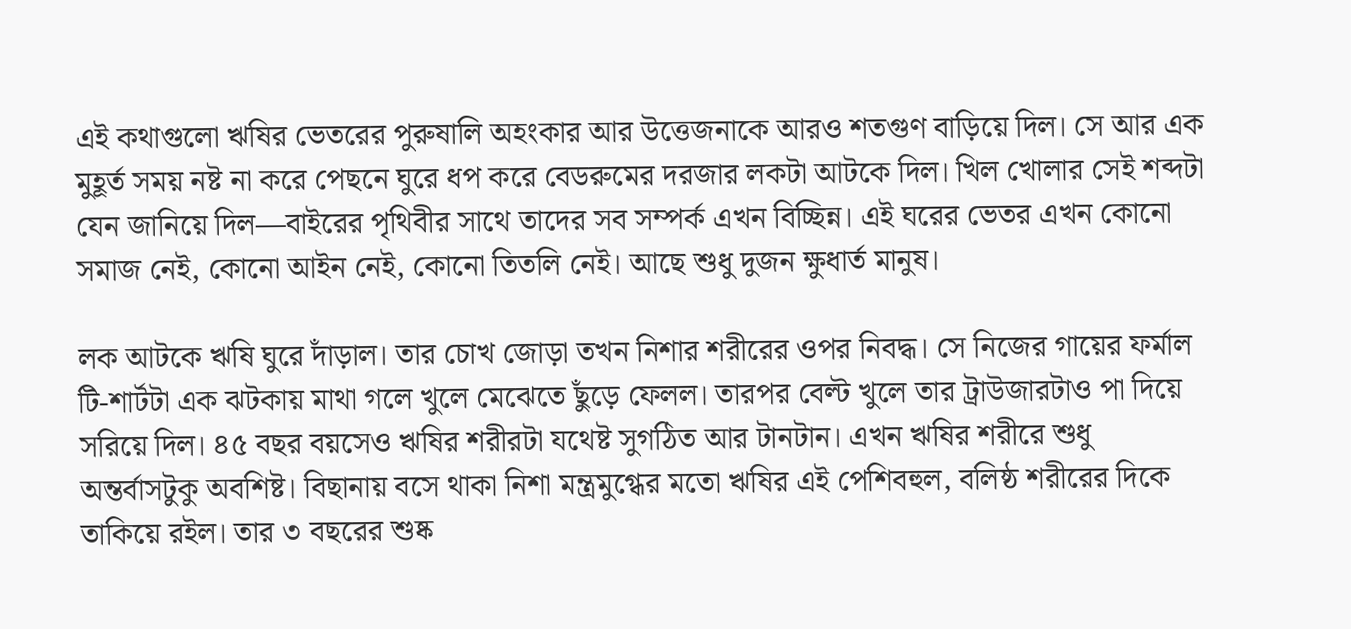এই কথাগুলো ঋষির ভেতরের পুরুষালি অহংকার আর উত্তেজনাকে আরও শতগুণ বাড়িয়ে দিল। সে আর এক মুহূর্ত সময় নষ্ট না করে পেছনে ঘুরে ধপ করে বেডরুমের দরজার লকটা আটকে দিল। খিল খোলার সেই শব্দটা যেন জানিয়ে দিল—বাইরের পৃথিবীর সাথে তাদের সব সম্পর্ক এখন বিচ্ছিন্ন। এই ঘরের ভেতর এখন কোনো সমাজ নেই, কোনো আইন নেই, কোনো তিতলি নেই। আছে শুধু দুজন ক্ষুধার্ত মানুষ।

লক আটকে ঋষি ঘুরে দাঁড়াল। তার চোখ জোড়া তখন নিশার শরীরের ওপর নিবদ্ধ। সে নিজের গায়ের ফর্মাল টি-শার্টটা এক ঝটকায় মাথা গলে খুলে মেঝেতে ছুঁড়ে ফেলল। তারপর বেল্ট খুলে তার ট্রাউজারটাও পা দিয়ে সরিয়ে দিল। ৪৫ বছর বয়সেও ঋষির শরীরটা যথেষ্ট সুগঠিত আর টানটান। এখন ঋষির শরীরে শুধু অন্তর্বাসটুকু অবশিষ্ট। বিছানায় বসে থাকা নিশা মন্ত্রমুগ্ধের মতো ঋষির এই পেশিবহুল, বলিষ্ঠ শরীরের দিকে তাকিয়ে রইল। তার ৩ বছরের শুষ্ক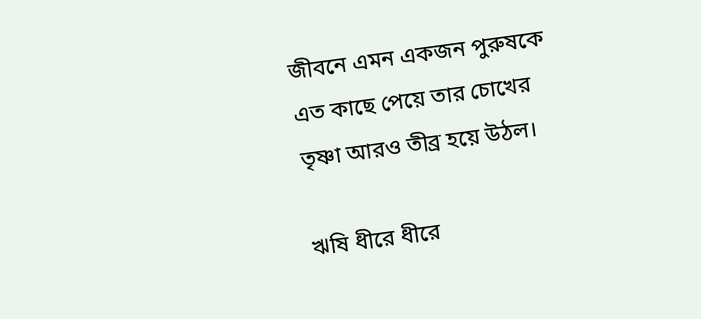জীবনে এমন একজন পুরুষকে এত কাছে পেয়ে তার চোখের তৃষ্ণা আরও তীব্র হয়ে উঠল।

ঋষি ধীরে ধীরে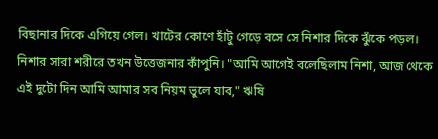বিছানার দিকে এগিয়ে গেল। খাটের কোণে হাঁটু গেড়ে বসে সে নিশার দিকে ঝুঁকে পড়ল। নিশার সারা শরীরে তখন উত্তেজনার কাঁপুনি। "আমি আগেই বলেছিলাম নিশা, আজ থেকে এই দুটো দিন আমি আমার সব নিয়ম ভুলে যাব," ঋষি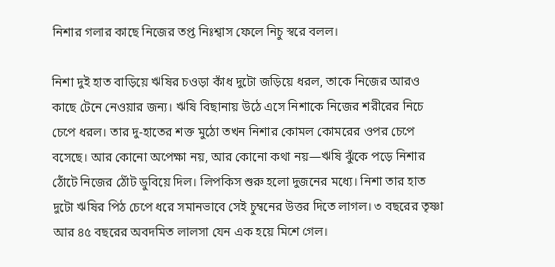নিশার গলার কাছে নিজের তপ্ত নিঃশ্বাস ফেলে নিচু স্বরে বলল।

নিশা দুই হাত বাড়িয়ে ঋষির চওড়া কাঁধ দুটো জড়িয়ে ধরল, তাকে নিজের আরও কাছে টেনে নেওয়ার জন্য। ঋষি বিছানায় উঠে এসে নিশাকে নিজের শরীরের নিচে চেপে ধরল। তার দু-হাতের শক্ত মুঠো তখন নিশার কোমল কোমরের ওপর চেপে বসেছে। আর কোনো অপেক্ষা নয়, আর কোনো কথা নয়—ঋষি ঝুঁকে পড়ে নিশার ঠোঁটে নিজের ঠোঁট ডুবিয়ে দিল। লিপকিস শুরু হলো দুজনের মধ্যে। নিশা তার হাত দুটো ঋষির পিঠ চেপে ধরে সমানভাবে সেই চুম্বনের উত্তর দিতে লাগল। ৩ বছরের তৃষ্ণা আর ৪৫ বছরের অবদমিত লালসা যেন এক হয়ে মিশে গেল।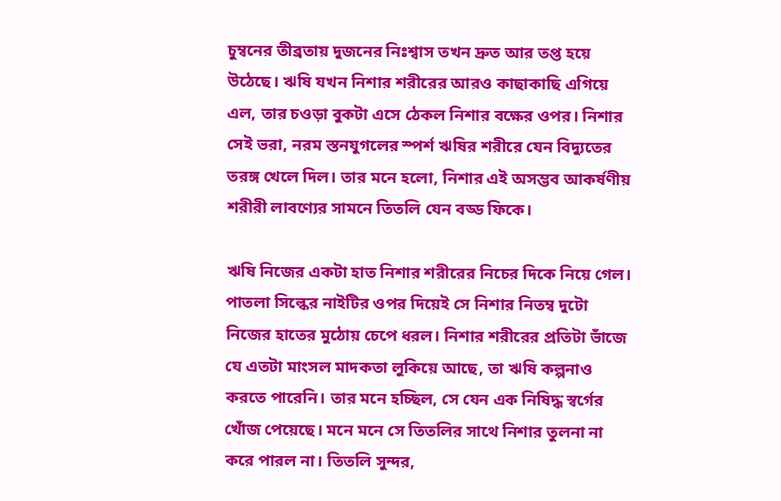চুম্বনের তীব্রতায় দুজনের নিঃশ্বাস তখন দ্রুত আর তপ্ত হয়ে উঠেছে। ঋষি যখন নিশার শরীরের আরও কাছাকাছি এগিয়ে এল, তার চওড়া বুকটা এসে ঠেকল নিশার বক্ষের ওপর। নিশার সেই ভরা, নরম স্তনযুগলের স্পর্শ ঋষির শরীরে যেন বিদ্যুতের তরঙ্গ খেলে দিল। তার মনে হলো, নিশার এই অসম্ভব আকর্ষণীয় শরীরী লাবণ্যের সামনে তিতলি যেন বড্ড ফিকে।

ঋষি নিজের একটা হাত নিশার শরীরের নিচের দিকে নিয়ে গেল। পাতলা সিল্কের নাইটির ওপর দিয়েই সে নিশার নিতম্ব দুটো নিজের হাতের মুঠোয় চেপে ধরল। নিশার শরীরের প্রতিটা ভাঁজে যে এতটা মাংসল মাদকতা লুকিয়ে আছে, তা ঋষি কল্পনাও করতে পারেনি। তার মনে হচ্ছিল, সে যেন এক নিষিদ্ধ স্বর্গের খোঁজ পেয়েছে। মনে মনে সে তিতলির সাথে নিশার তুলনা না করে পারল না। তিতলি সুন্দর,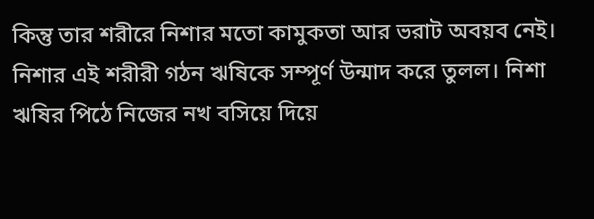কিন্তু তার শরীরে নিশার মতো কামুকতা আর ভরাট অবয়ব নেই। নিশার এই শরীরী গঠন ঋষিকে সম্পূর্ণ উন্মাদ করে তুলল। নিশা ঋষির পিঠে নিজের নখ বসিয়ে দিয়ে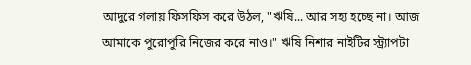আদুরে গলায় ফিসফিস করে উঠল, "ঋষি... আর সহ্য হচ্ছে না। আজ আমাকে পুরোপুরি নিজের করে নাও।" ঋষি নিশার নাইটির স্ট্র্যাপটা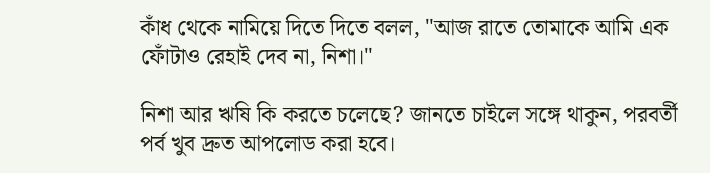কাঁধ থেকে নামিয়ে দিতে দিতে বলল, "আজ রাতে তোমাকে আমি এক ফোঁটাও রেহাই দেব না, নিশা।"

নিশা আর ঋষি কি করতে চলেছে? জানতে চাইলে সঙ্গে থাকুন, পরবর্তী পর্ব খুব দ্রুত আপলোড করা হবে।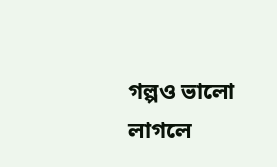গল্পও ভালো লাগলে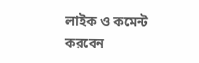লাইক ও কমেন্ট করবেন